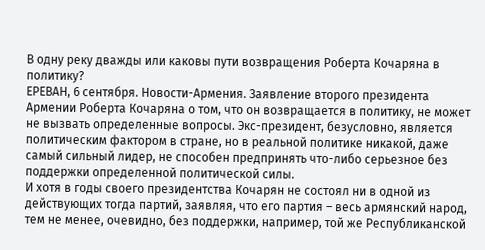В одну реку дважды или каковы пути возвращения Роберта Кочаряна в политику?
ЕРЕВАН, 6 сентября. Новости-Армения. Заявление второго президента Армении Роберта Кочаряна о том, что он возвращается в политику, не может не вызвать определенные вопросы. Экс-президент, безусловно, является политическим фактором в стране, но в реальной политике никакой, даже самый сильный лидер, не способен предпринять что-либо серьезное без поддержки определенной политической силы.
И хотя в годы своего президентства Кочарян не состоял ни в одной из действующих тогда партий, заявляя, что его партия – весь армянский народ, тем не менее, очевидно, без поддержки, например, той же Республиканской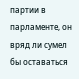партии в парламенте, он вряд ли сумел бы оставаться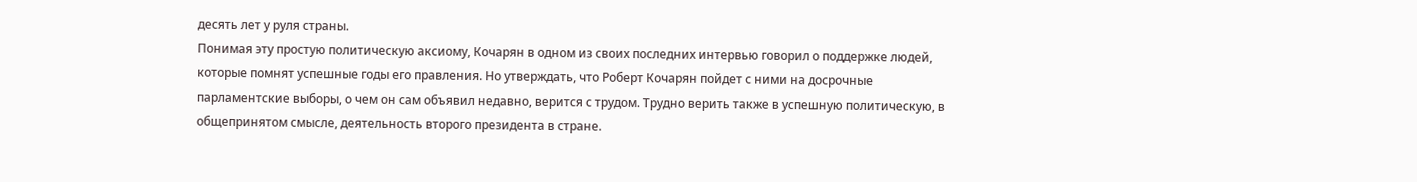десять лет у руля страны.
Понимая эту простую политическую аксиому, Кочарян в одном из своих последних интервью говорил о поддержке людей, которые помнят успешные годы его правления. Но утверждать, что Роберт Кочарян пойдет с ними на досрочные парламентские выборы, о чем он сам объявил недавно, верится с трудом. Трудно верить также в успешную политическую, в общепринятом смысле, деятельность второго президента в стране.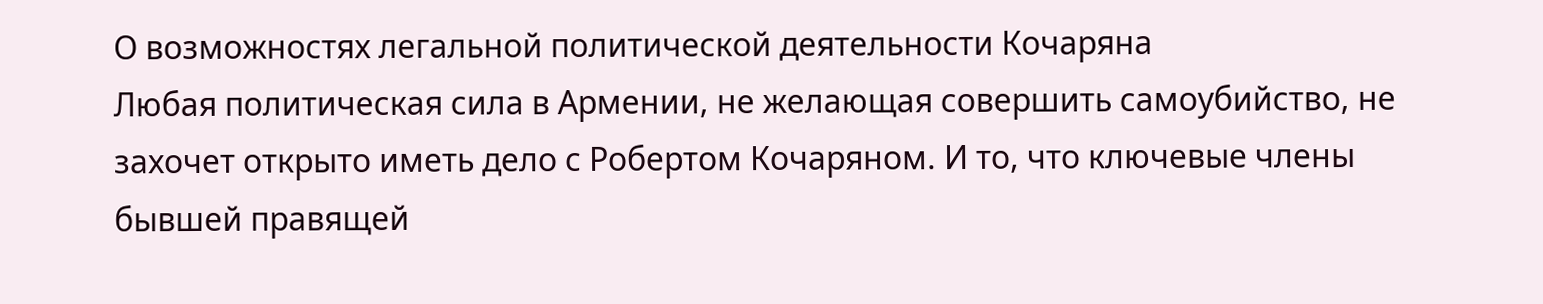О возможностях легальной политической деятельности Кочаряна
Любая политическая сила в Армении, не желающая совершить самоубийство, не захочет открыто иметь дело с Робертом Кочаряном. И то, что ключевые члены бывшей правящей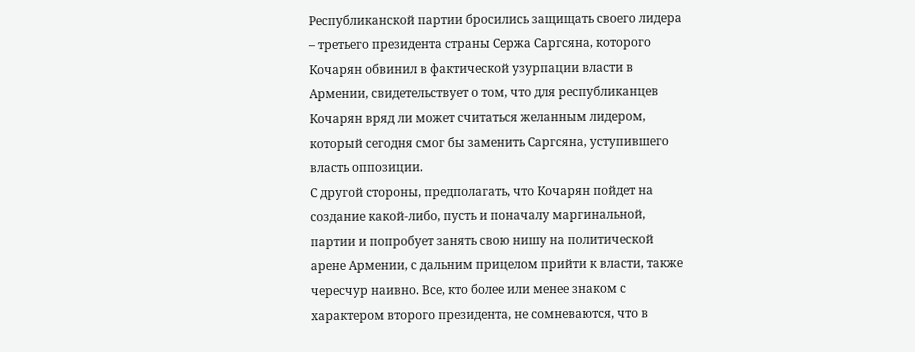Республиканской партии бросились защищать своего лидера – третьего президента страны Сержа Саргсяна, которого Кочарян обвинил в фактической узурпации власти в Армении, свидетельствует о том, что для республиканцев Кочарян вряд ли может считаться желанным лидером, который сегодня смог бы заменить Саргсяна, уступившего власть оппозиции.
С другой стороны, предполагать, что Кочарян пойдет на создание какой-либо, пусть и поначалу маргинальной, партии и попробует занять свою нишу на политической арене Армении, с дальним прицелом прийти к власти, также чересчур наивно. Все, кто более или менее знаком с характером второго президента, не сомневаются, что в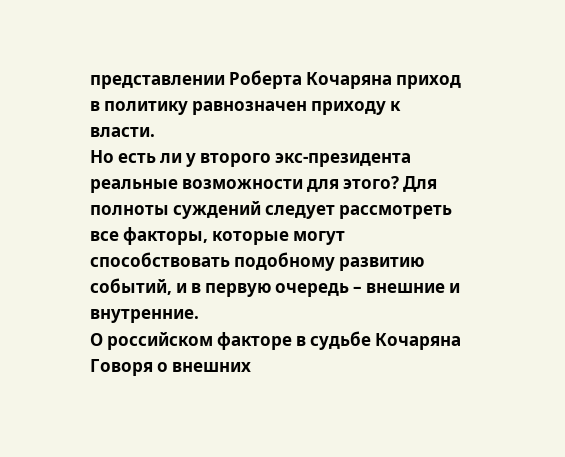представлении Роберта Кочаряна приход в политику равнозначен приходу к власти.
Но есть ли у второго экс-президента реальные возможности для этого? Для полноты суждений следует рассмотреть все факторы, которые могут способствовать подобному развитию событий, и в первую очередь – внешние и внутренние.
О российском факторе в судьбе Кочаряна
Говоря о внешних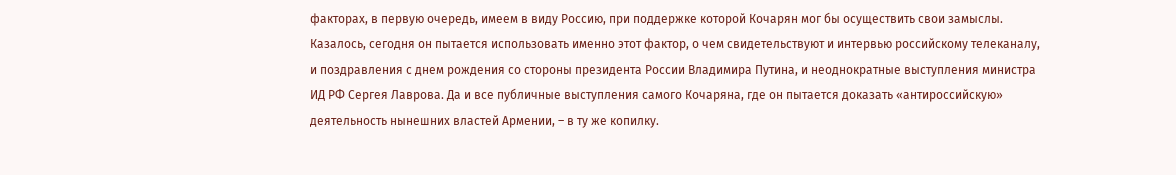факторах, в первую очередь, имеем в виду Россию, при поддержке которой Кочарян мог бы осуществить свои замыслы. Казалось, сегодня он пытается использовать именно этот фактор, о чем свидетельствуют и интервью российскому телеканалу, и поздравления с днем рождения со стороны президента России Владимира Путина, и неоднократные выступления министра ИД РФ Сергея Лаврова. Да и все публичные выступления самого Кочаряна, где он пытается доказать «антироссийскую» деятельность нынешних властей Армении, – в ту же копилку.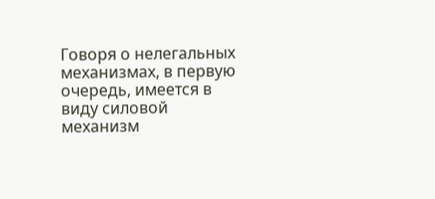Говоря о нелегальных механизмах, в первую очередь, имеется в виду силовой механизм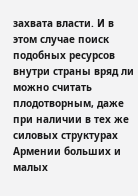захвата власти. И в этом случае поиск подобных ресурсов внутри страны вряд ли можно считать плодотворным, даже при наличии в тех же силовых структурах Армении больших и малых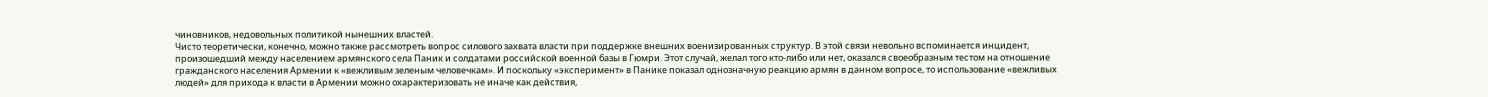чиновников, недовольных политикой нынешних властей.
Чисто теоретически, конечно, можно также рассмотреть вопрос силового захвата власти при поддержке внешних военизированных структур. В этой связи невольно вспоминается инцидент, произошедший между населением армянского села Паник и солдатами российской военной базы в Гюмри. Этот случай, желал того кто-либо или нет, оказался своеобразным тестом на отношение гражданского населения Армении к «вежливым зеленым человечкам». И поскольку «эксперимент» в Панике показал однозначную реакцию армян в данном вопросе, то использование «вежливых людей» для прихода к власти в Армении можно охарактеризовать не иначе как действия,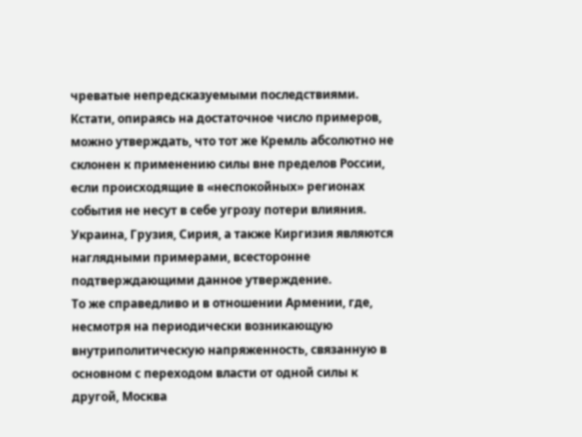чреватые непредсказуемыми последствиями.
Кстати, опираясь на достаточное число примеров, можно утверждать, что тот же Кремль абсолютно не склонен к применению силы вне пределов России, если происходящие в «неспокойных» регионах события не несут в себе угрозу потери влияния. Украина, Грузия, Сирия, а также Киргизия являются наглядными примерами, всесторонне подтверждающими данное утверждение.
То же справедливо и в отношении Армении, где, несмотря на периодически возникающую внутриполитическую напряженность, связанную в основном с переходом власти от одной силы к другой, Москва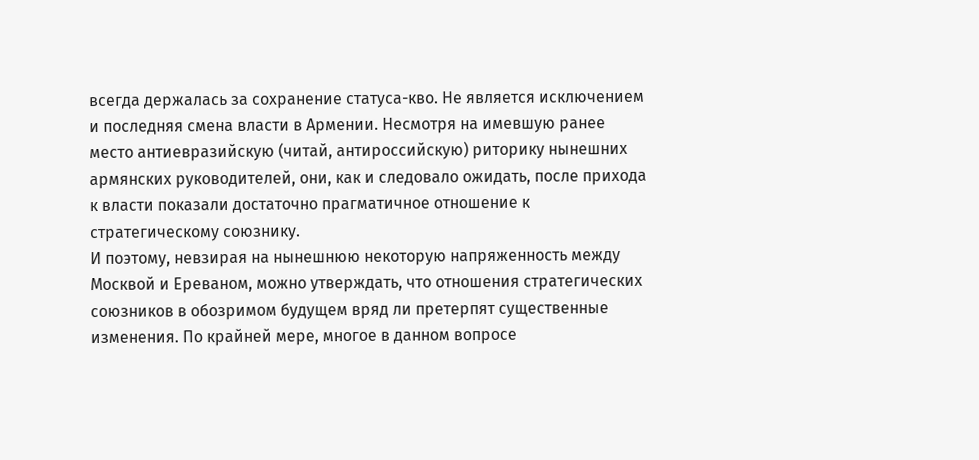всегда держалась за сохранение статуса-кво. Не является исключением и последняя смена власти в Армении. Несмотря на имевшую ранее место антиевразийскую (читай, антироссийскую) риторику нынешних армянских руководителей, они, как и следовало ожидать, после прихода к власти показали достаточно прагматичное отношение к стратегическому союзнику.
И поэтому, невзирая на нынешнюю некоторую напряженность между Москвой и Ереваном, можно утверждать, что отношения стратегических союзников в обозримом будущем вряд ли претерпят существенные изменения. По крайней мере, многое в данном вопросе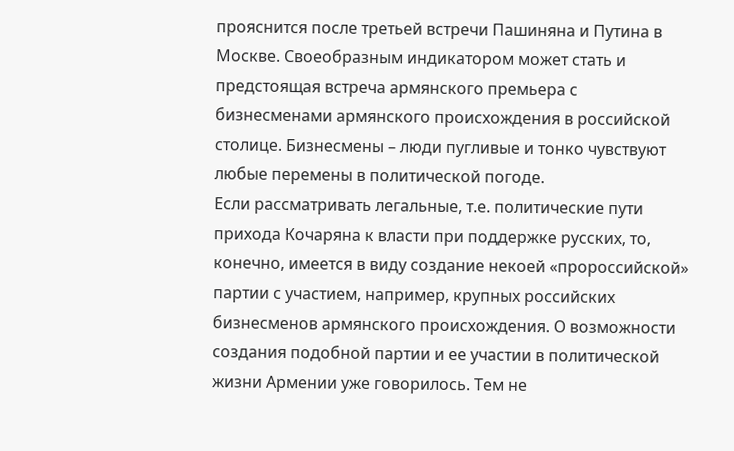прояснится после третьей встречи Пашиняна и Путина в Москве. Своеобразным индикатором может стать и предстоящая встреча армянского премьера с бизнесменами армянского происхождения в российской столице. Бизнесмены – люди пугливые и тонко чувствуют любые перемены в политической погоде.
Если рассматривать легальные, т.е. политические пути прихода Кочаряна к власти при поддержке русских, то, конечно, имеется в виду создание некоей «пророссийской» партии с участием, например, крупных российских бизнесменов армянского происхождения. О возможности создания подобной партии и ее участии в политической жизни Армении уже говорилось. Тем не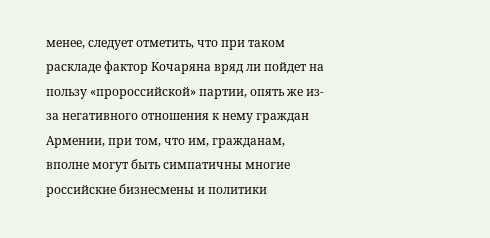менее, следует отметить, что при таком раскладе фактор Кочаряна вряд ли пойдет на пользу «пророссийской» партии, опять же из-за негативного отношения к нему граждан Армении, при том, что им, гражданам, вполне могут быть симпатичны многие российские бизнесмены и политики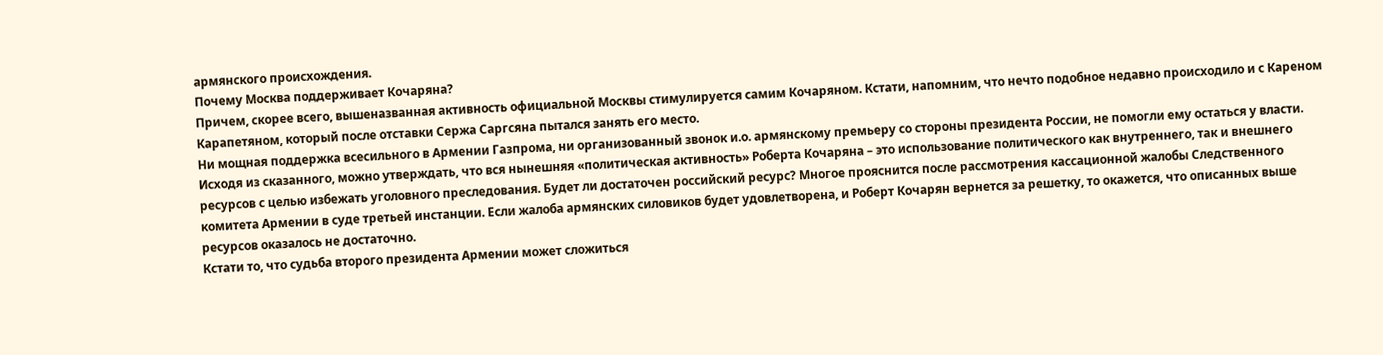армянского происхождения.
Почему Москва поддерживает Кочаряна?
Причем, скорее всего, вышеназванная активность официальной Москвы стимулируется самим Кочаряном. Кстати, напомним, что нечто подобное недавно происходило и с Кареном Карапетяном, который после отставки Сержа Саргсяна пытался занять его место.
Ни мощная поддержка всесильного в Армении Газпрома, ни организованный звонок и.о. армянскому премьеру со стороны президента России, не помогли ему остаться у власти.
Исходя из сказанного, можно утверждать, что вся нынешняя «политическая активность» Роберта Кочаряна – это использование политического как внутреннего, так и внешнего ресурсов с целью избежать уголовного преследования. Будет ли достаточен российский ресурс? Многое прояснится после рассмотрения кассационной жалобы Следственного комитета Армении в суде третьей инстанции. Если жалоба армянских силовиков будет удовлетворена, и Роберт Кочарян вернется за решетку, то окажется, что описанных выше ресурсов оказалось не достаточно.
Кстати то, что судьба второго президента Армении может сложиться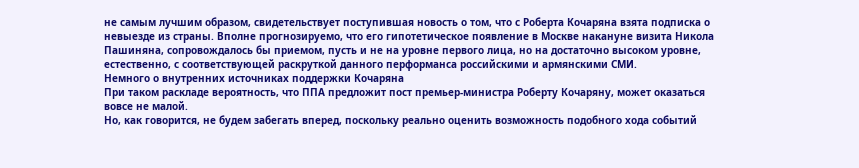не самым лучшим образом, свидетельствует поступившая новость о том, что с Роберта Кочаряна взята подписка о невыезде из страны. Вполне прогнозируемо, что его гипотетическое появление в Москве накануне визита Никола Пашиняна, сопровождалось бы приемом, пусть и не на уровне первого лица, но на достаточно высоком уровне, естественно, с соответствующей раскруткой данного перформанса российскими и армянскими СМИ.
Немного о внутренних источниках поддержки Кочаряна
При таком раскладе вероятность, что ППА предложит пост премьер-министра Роберту Кочаряну, может оказаться вовсе не малой.
Но, как говорится, не будем забегать вперед, поскольку реально оценить возможность подобного хода событий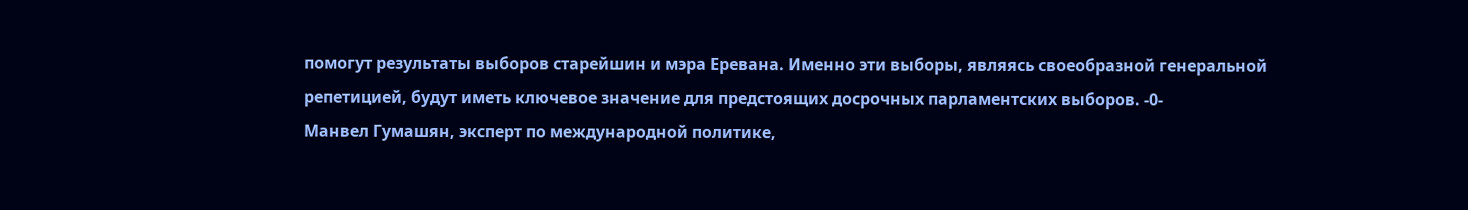помогут результаты выборов старейшин и мэра Еревана. Именно эти выборы, являясь своеобразной генеральной репетицией, будут иметь ключевое значение для предстоящих досрочных парламентских выборов. -0-
Манвел Гумашян, эксперт по международной политике,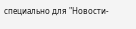специально для "Новости-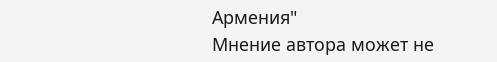Армения"
Мнение автора может не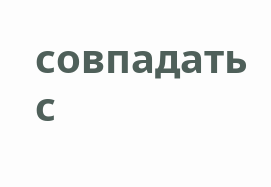совпадать с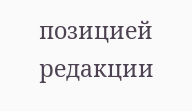позицией редакции